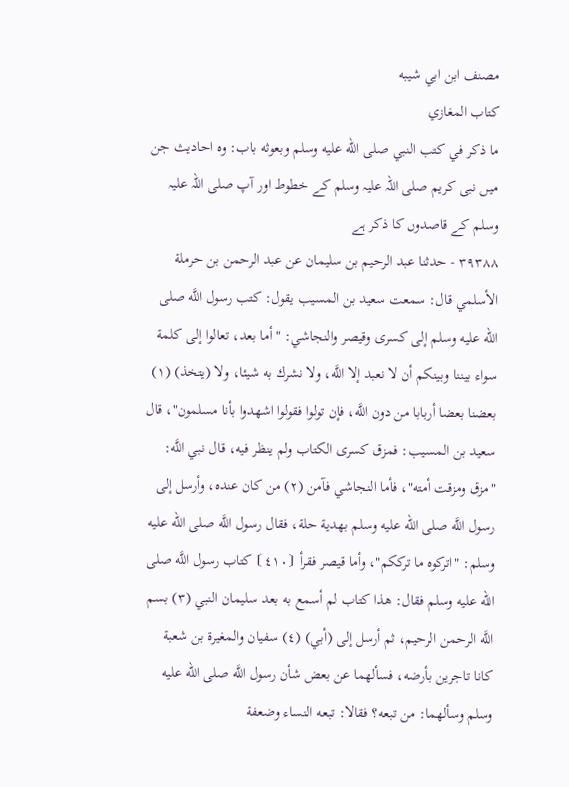مصنف ابن ابي شيبه
كتاب المغازي
ما ذكر في كتب النبي صلى الله عليه وسلم وبعوثه باب: وہ احادیث جن میں نبی کریم صلی اللہ علیہ وسلم کے خطوط اور آپ صلی اللہ علیہ وسلم کے قاصدوں کا ذکر ہے
٣٩٣٨٨ - حدثنا عبد الرحيم بن سليمان عن عبد الرحمن بن حرملة الأسلمي قال: سمعت سعيد بن المسيب يقول: كتب رسول اللَّه صلى الله عليه وسلم إلى كسرى وقيصر والنجاشي: "أما بعد، تعالوا إلى كلمة سواء بيننا وبينكم أن لا نعبد إلا اللَّه، ولا نشرك به شيئا، ولا (يتخذ) (١) بعضنا بعضا أربابا من دون اللَّه، فإن تولوا فقولوا اشهدوا بأنا مسلمون"، قال سعيد بن المسيب: فمزق كسرى الكتاب ولم ينظر فيه، قال نبي اللَّه: "مزق ومزقت أمته"، فأما النجاشي فآمن (٢) من كان عنده، وأرسل إلى رسول اللَّه صلى الله عليه وسلم بهدية حلة، فقال رسول اللَّه صلى الله عليه وسلم: "اتركوه ما ترككم"، وأما قيصر فقرأ ⦗٤١٠⦘ كتاب رسول اللَّه صلى الله عليه وسلم فقال: هذا كتاب لم أسمع به بعد سليمان النبي (٣) بسم اللَّه الرحمن الرحيم، ثم أرسل إلى (أبي) (٤) سفيان والمغيرة بن شعبة كانا تاجرين بأرضه، فسألهما عن بعض شأن رسول اللَّه صلى الله عليه وسلم وسألهما: من تبعه؟ فقالا: تبعه النساء وضعفة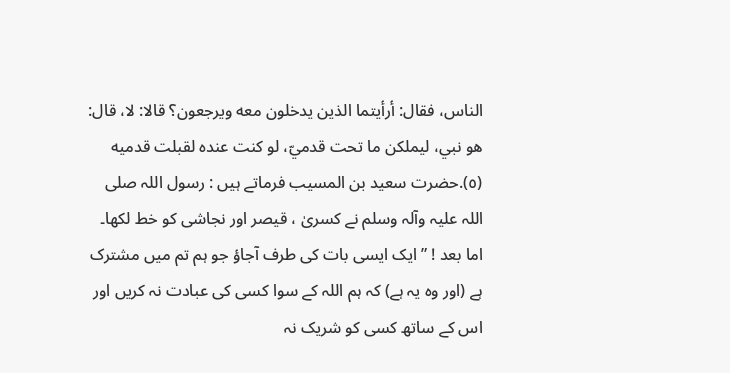الناس، فقال: أرأيتما الذين يدخلون معه ويرجعون؟ قالا: لا، قال: هو نبي، ليملكن ما تحت قدميّ، لو كنت عنده لقبلت قدميه (٥).حضرت سعید بن المسیب فرماتے ہیں : رسول اللہ صلی اللہ علیہ وآلہ وسلم نے کسریٰ ، قیصر اور نجاشی کو خط لکھا۔ اما بعد ! ” ایک ایسی بات کی طرف آجاؤ جو ہم تم میں مشترک ہے (اور وہ یہ ہے) کہ ہم اللہ کے سوا کسی کی عبادت نہ کریں اور اس کے ساتھ کسی کو شریک نہ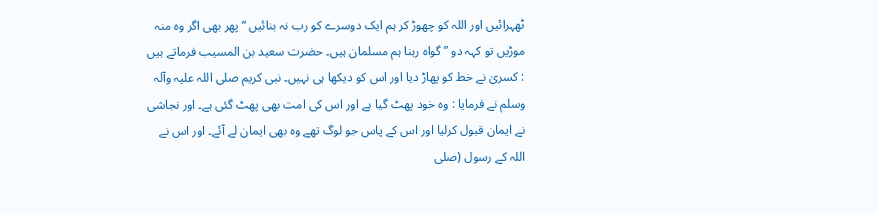ٹھہرائیں اور اللہ کو چھوڑ کر ہم ایک دوسرے کو رب نہ بنائیں “ پھر بھی اگر وہ منہ موڑیں تو کہہ دو ” گواہ رہنا ہم مسلمان ہیں۔ حضرت سعید بن المسیب فرماتے ہیں : کسریٰ نے خط کو پھاڑ دیا اور اس کو دیکھا ہی نہیں۔ نبی کریم صلی اللہ علیہ وآلہ وسلم نے فرمایا : وہ خود پھٹ گیا ہے اور اس کی امت بھی پھٹ گئی ہے۔ اور نجاشی نے ایمان قبول کرلیا اور اس کے پاس جو لوگ تھے وہ بھی ایمان لے آئے۔ اور اس نے اللہ کے رسول (صلی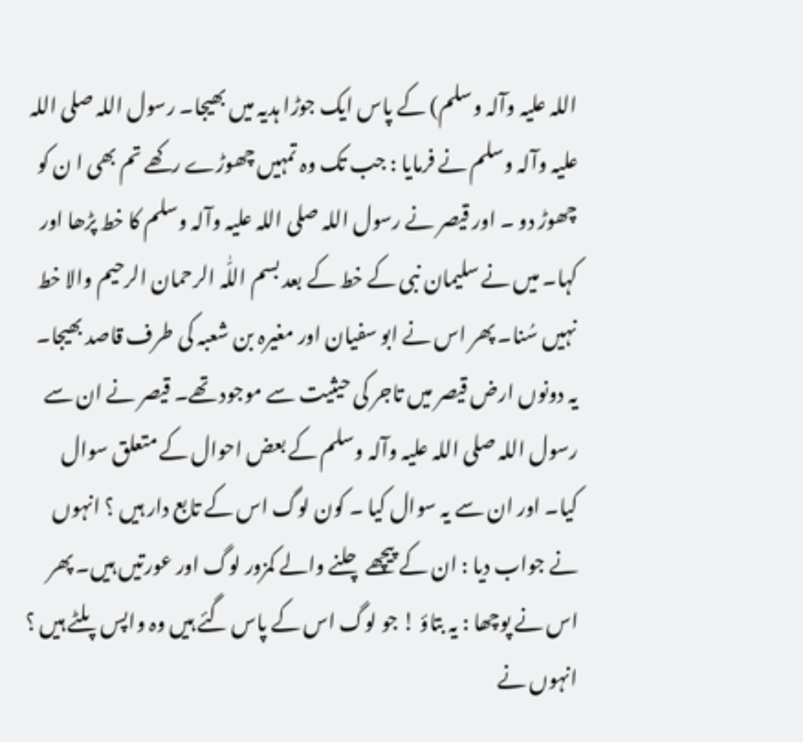اللہ علیہ وآلہ وسلم) کے پاس ایک جوڑا ہدیہ میں بھیجا۔ رسول اللہ صلی اللہ علیہ وآلہ وسلم نے فرمایا : جب تک وہ تمہیں چھوڑے رکھے تم بھی ا ن کو چھوڑ دو ۔ اور قیصر نے رسول اللہ صلی اللہ علیہ وآلہ وسلم کا خط پڑھا اور کہا۔ میں نے سلیمان نبی کے خط کے بعد بسم اللّٰہ الرحمان الرحیم والا خط نہیں سُنا۔ پھر اس نے ابو سفیان اور مغیرہ بن شعبہ کی طرف قاصد بھیجا۔ یہ دونوں ارض قیصر میں تاجر کی حیثیت سے موجود تھے۔ قیصر نے ان سے رسول اللہ صلی اللہ علیہ وآلہ وسلم کے بعض احوال کے متعلق سوال کیا۔ اور ان سے یہ سوال کیا ۔ کون لوگ اس کے تابع دار ہیں ؟ انہوں نے جواب دیا : ان کے پیچھے چلنے والے کمزور لوگ اور عورتیں ہیں۔ پھر اس نے پوچھا : یہ بتاؤ ! جو لوگ اس کے پاس گئے ہیں وہ واپس پلٹے ہیں ؟ انہوں نے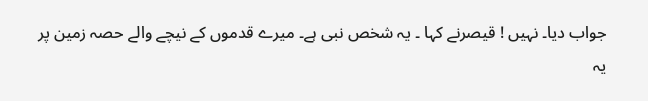جواب دیا۔ نہیں ! قیصرنے کہا ۔ یہ شخص نبی ہے۔ میرے قدموں کے نیچے والے حصہ زمین پر یہ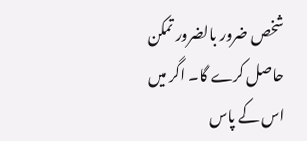شخص ضرور بالضرور تمکن حاصل کرے گا۔ اگر میں اس کے پاس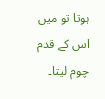ہوتا تو میں اس کے قدم چوم لیتا۔